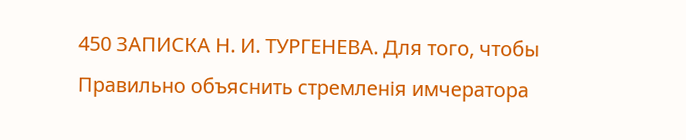450 ЗАПИСКА Н. И. ТУРГЕНЕВА. Для того, чтобы Правильно объяснить стремленія имчератора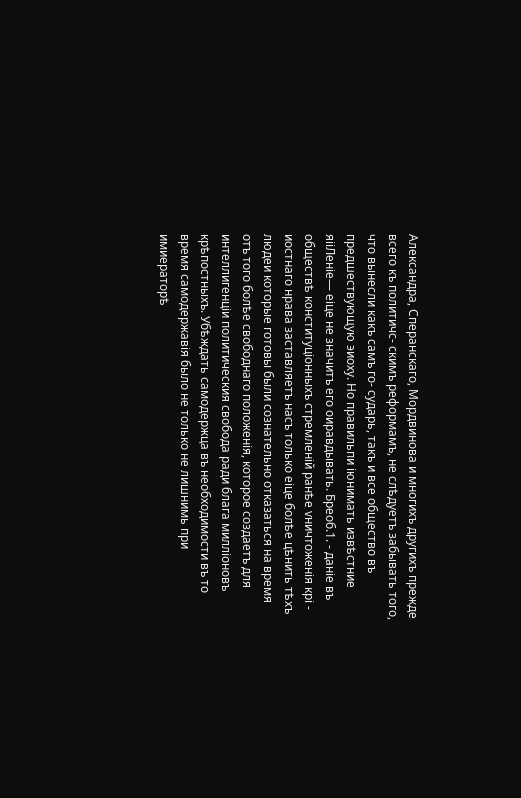Александра, Сперанскаго, Мордвинова и многихъ другихъ прежде всего къ политичс- скимъ реформамъ, не слѣдуетъ забывать того, что вынесли какъ самъ го- сударь, такъ и все общество въ предшествующую эиоху. Но правильпи іюнимать извѣстние яііЛеніе— еіце не значитъ его оиравдывать. Бреоб.1. - даніе въ обществѣ конституціонныхъ стремленій ранѣе ѵничтоженія крі - иостнаго нрава заставляетъ насъ только еіце болѣе цѣнить тѣхъ людеи которые готовы были сознательно отказаться на время отъ того болѣе свободнаго положенія, которое создаетъ для интеллигенціи политическия свобода ради блага милліоновъ крѣпостныхъ. Убѣждать самодержца въ необходимости въ то время самодержавія было не только не лишнимь при имиераторѣ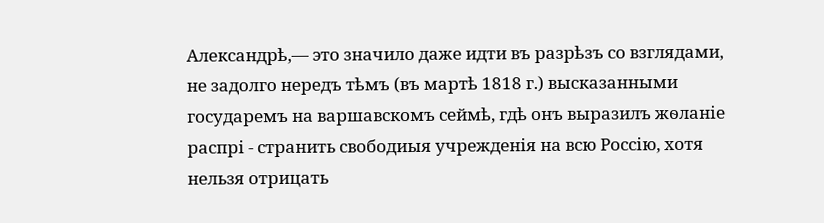Александрѣ,— это значило даже идти въ разрѣзъ со взглядами, не задолго нередъ тѣмъ (въ мартѣ 1818 г.) высказанными государемъ на варшавскомъ сеймѣ, гдѣ онъ выразилъ жѳланіе распрі - странить свободиыя учрежденія на всю Россію, хотя нельзя отрицать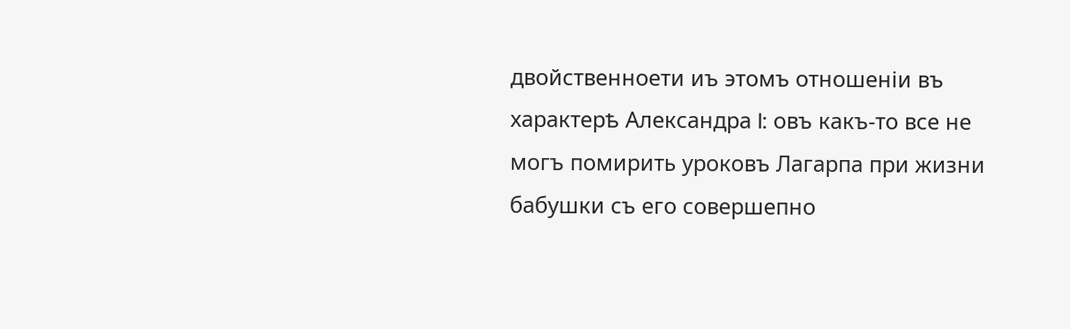двойственноети иъ этомъ отношеніи въ характерѣ Александра I: овъ какъ-то все не могъ помирить уроковъ Лагарпа при жизни бабушки съ его совершепно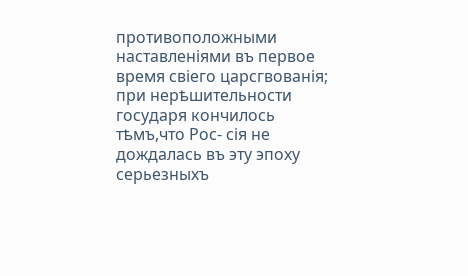противоположными наставленіями въ первое время свіего царсгвованія; при нерѣшительности государя кончилось тѣмъ,что Рос- сія не дождалась въ эту эпоху серьезныхъ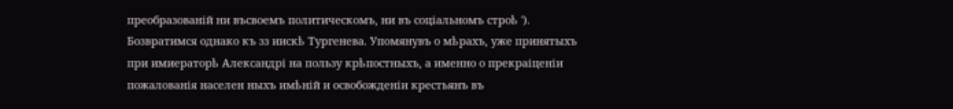преобразованій ни въсвоемъ политическомъ, ни въ соціальномъ строѣ '). Бозвратимся однако къ зз иискѣ Тургенева. Упомянувъ о мѣрахъ, уже принятыхъ при имиераторѣ Александрі на пользу крѣпостныхъ, а именно о прекраіценіи пожалованія населен ныхъ имѣній и освобожденіи крестьянъ въ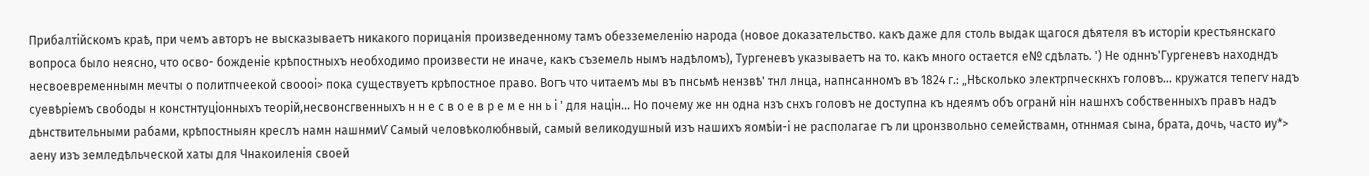Прибалтійскомъ краѣ, при чемъ авторъ не высказываетъ никакого порицанія произведенному тамъ обезземеленію народа (новое доказательство. какъ даже для столь выдак щагося дѣятеля въ исторіи крестьянскаго вопроса было неясно, что осво- божденіе крѣпостныхъ необходимо произвести не иначе, какъ съземель нымъ надѣломъ), Тургеневъ указываетъ на то. какъ много остается е№ сдѣлать. ') Не одннъ'Гургеневъ находндъ несвоевременнымн мечты о политпчеекой своооі> пока существуетъ крѣпостное право. Вогъ что читаемъ мы въ пнсьмѣ нензвѣ' тнл лнца, напнсанномъ въ 1824 г.: „Нѣсколько электрпческнхъ головъ... кружатся тепегѵ надъ суевѣріемъ свободы н констнтуціонныхъ теорій,несвонсгвенныхъ н н е с в о е в р е м е нн ь і ' для націн... Но почему же нн одна нзъ снхъ головъ не доступна къ ндеямъ объ огранй нін нашнхъ собственныхъ правъ надъ дѣнствительными рабами, крѣпостныян креслъ намн нашнмиѴ Самый человѣколюбнвый, самый великодушный изъ нашихъ яомѣіи-і не располагае гъ ли цронзвольно семействамн, отннмая сына, брата, дочь, часто иу*> аену изъ земледѣльческой хаты для Чнакоиленія своей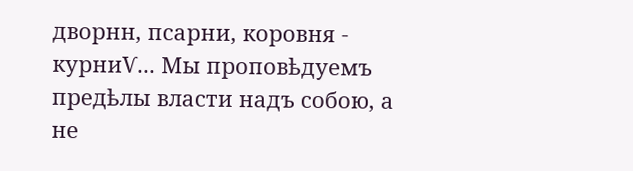дворнн, псарни, коровня - курниѴ... Мы проповѣдуемъ предѣлы власти надъ собою, а не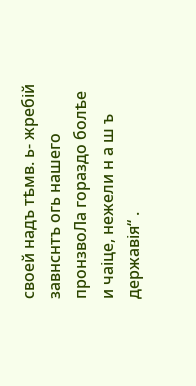своей надъ тѣмв. ь- жребій завнснтъ огь нашего пронзвоЛа гораздо болѣе и чаіце, нежели н а ш ъ державія“ .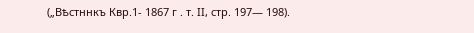(„Вѣстннкъ Квр.1- 1867 г . т. II, стр. 197— 198).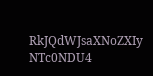RkJQdWJsaXNoZXIy NTc0NDU4